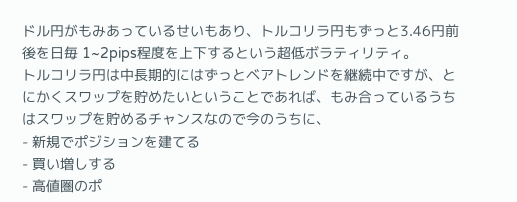ドル円がもみあっているせいもあり、トルコリラ円もずっと3.46円前後を日毎 1~2pips程度を上下するという超低ボラティリティ。
トルコリラ円は中長期的にはずっとベアトレンドを継続中ですが、とにかくスワップを貯めたいということであれば、もみ合っているうちはスワップを貯めるチャンスなので今のうちに、
- 新規でポジションを建てる
- 買い増しする
- 高値圏のポ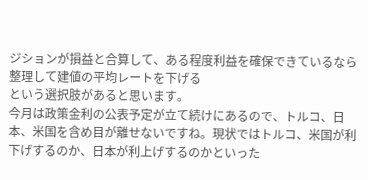ジションが損益と合算して、ある程度利益を確保できているなら整理して建値の平均レートを下げる
という選択肢があると思います。
今月は政策金利の公表予定が立て続けにあるので、トルコ、日本、米国を含め目が離せないですね。現状ではトルコ、米国が利下げするのか、日本が利上げするのかといった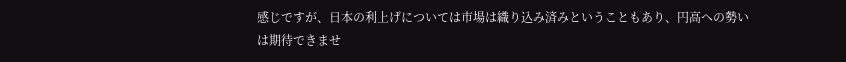感じですが、日本の利上げについては市場は織り込み済みということもあり、円高への勢いは期待できませ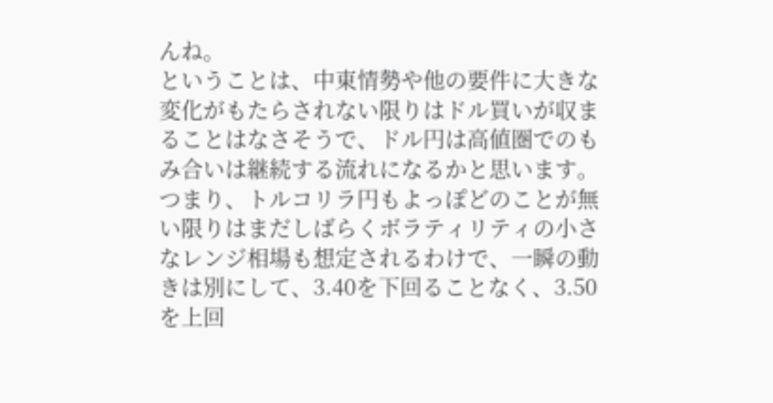んね。
ということは、中東情勢や他の要件に大きな変化がもたらされない限りはドル買いが収まることはなさそうで、ドル円は高値圏でのもみ合いは継続する流れになるかと思います。
つまり、トルコリラ円もよっぽどのことが無い限りはまだしばらくボラティリティの小さなレンジ相場も想定されるわけで、一瞬の動きは別にして、3.40を下回ることなく、3.50を上回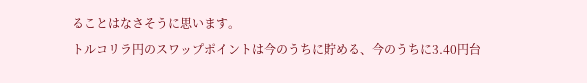ることはなさそうに思います。
トルコリラ円のスワップポイントは今のうちに貯める、今のうちに3.40円台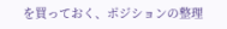を買っておく、ポジションの整理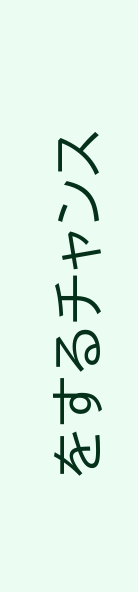をするチャンス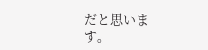だと思います。